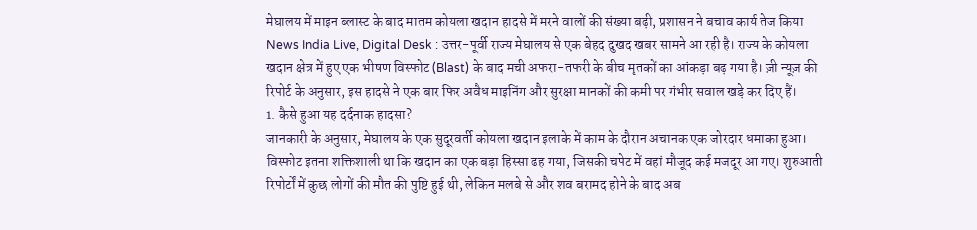मेघालय में माइन ब्लास्ट के बाद मातम कोयला खदान हादसे में मरने वालों की संख्या बढ़ी, प्रशासन ने बचाव कार्य तेज किया
News India Live, Digital Desk : उत्तर-पूर्वी राज्य मेघालय से एक बेहद दुखद खबर सामने आ रही है। राज्य के कोयला खदान क्षेत्र में हुए एक भीषण विस्फोट (Blast) के बाद मची अफरा-तफरी के बीच मृतकों का आंकड़ा बढ़ गया है। ज़ी न्यूज़ की रिपोर्ट के अनुसार, इस हादसे ने एक बार फिर अवैध माइनिंग और सुरक्षा मानकों की कमी पर गंभीर सवाल खड़े कर दिए हैं।
1. कैसे हुआ यह दर्दनाक हादसा?
जानकारी के अनुसार, मेघालय के एक सुदूरवर्ती कोयला खदान इलाके में काम के दौरान अचानक एक जोरदार धमाका हुआ। विस्फोट इतना शक्तिशाली था कि खदान का एक बड़ा हिस्सा ढह गया, जिसकी चपेट में वहां मौजूद कई मजदूर आ गए। शुरुआती रिपोर्टों में कुछ लोगों की मौत की पुष्टि हुई थी, लेकिन मलबे से और शव बरामद होने के बाद अब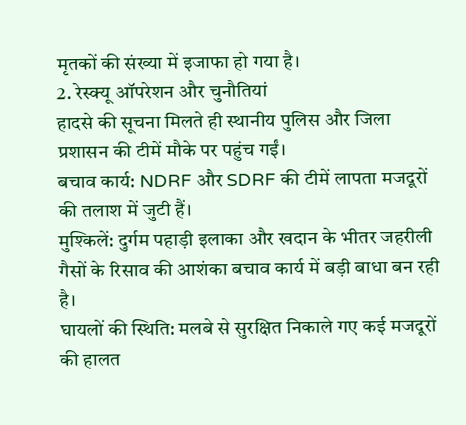मृतकों की संख्या में इजाफा हो गया है।
2. रेस्क्यू ऑपरेशन और चुनौतियां
हादसे की सूचना मिलते ही स्थानीय पुलिस और जिला प्रशासन की टीमें मौके पर पहुंच गईं।
बचाव कार्य: NDRF और SDRF की टीमें लापता मजदूरों की तलाश में जुटी हैं।
मुश्किलें: दुर्गम पहाड़ी इलाका और खदान के भीतर जहरीली गैसों के रिसाव की आशंका बचाव कार्य में बड़ी बाधा बन रही है।
घायलों की स्थिति: मलबे से सुरक्षित निकाले गए कई मजदूरों की हालत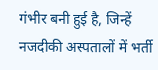गंभीर बनी हुई है, जिन्हें नजदीकी अस्पतालों में भर्ती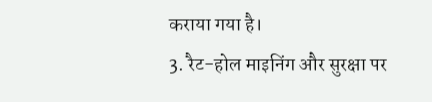कराया गया है।
3. रैट-होल माइनिंग और सुरक्षा पर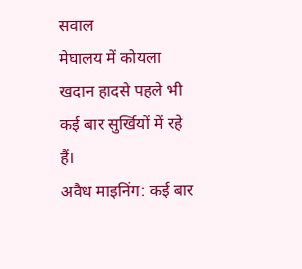सवाल
मेघालय में कोयला खदान हादसे पहले भी कई बार सुर्खियों में रहे हैं।
अवैध माइनिंग: कई बार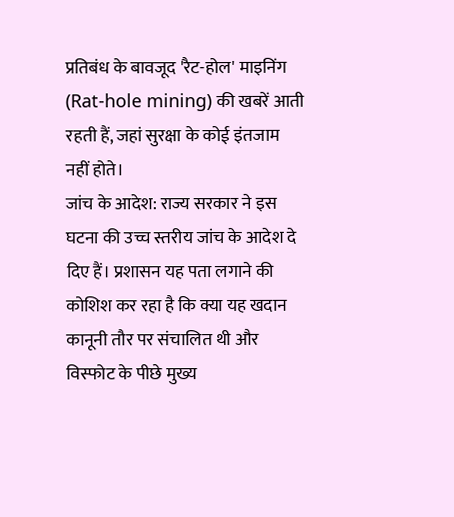प्रतिबंध के बावजूद 'रैट-होल' माइनिंग (Rat-hole mining) की खबरें आती रहती हैं, जहां सुरक्षा के कोई इंतजाम नहीं होते।
जांच के आदेश: राज्य सरकार ने इस घटना की उच्च स्तरीय जांच के आदेश दे दिए हैं। प्रशासन यह पता लगाने की कोशिश कर रहा है कि क्या यह खदान कानूनी तौर पर संचालित थी और विस्फोट के पीछे मुख्य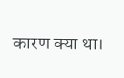कारण क्या था।